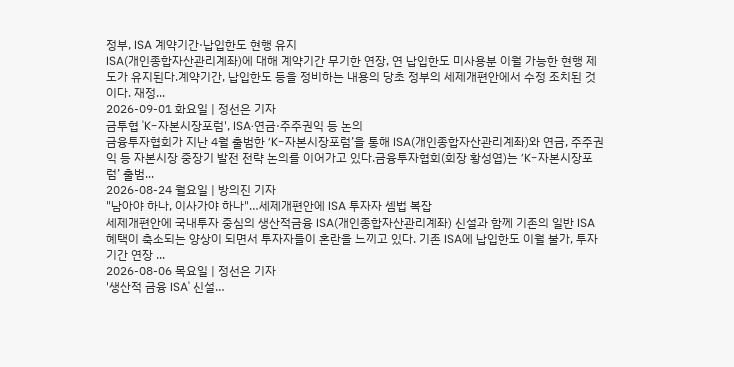정부, ISA 계약기간·납입한도 현행 유지
ISA(개인종합자산관리계좌)에 대해 계약기간 무기한 연장, 연 납입한도 미사용분 이월 가능한 현행 제도가 유지된다.계약기간, 납입한도 등을 정비하는 내용의 당초 정부의 세제개편안에서 수정 조치된 것이다. 재정...
2026-09-01 화요일 | 정선은 기자
금투협 'K-자본시장포럼', ISA·연금·주주권익 등 논의
금융투자협회가 지난 4월 출범한 ‘K-자본시장포럼’을 통해 ISA(개인종합자산관리계좌)와 연금, 주주권익 등 자본시장 중장기 발전 전략 논의를 이어가고 있다.금융투자협회(회장 황성엽)는 ‘K-자본시장포럼’ 출범...
2026-08-24 월요일 | 방의진 기자
"남아야 하나, 이사가야 하나"…세제개편안에 ISA 투자자 셈법 복잡
세제개편안에 국내투자 중심의 생산적금융 ISA(개인종합자산관리계좌) 신설과 함께 기존의 일반 ISA 혜택이 축소되는 양상이 되면서 투자자들이 혼란을 느끼고 있다. 기존 ISA에 납입한도 이월 불가, 투자기간 연장 ...
2026-08-06 목요일 | 정선은 기자
'생산적 금융 ISA' 신설…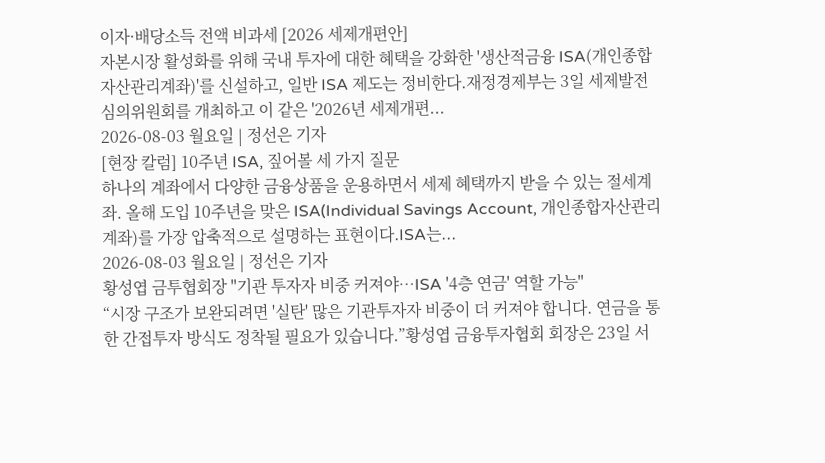이자·배당소득 전액 비과세 [2026 세제개편안]
자본시장 활성화를 위해 국내 투자에 대한 혜택을 강화한 '생산적금융 ISA(개인종합자산관리계좌)'를 신설하고, 일반 ISA 제도는 정비한다.재정경제부는 3일 세제발전심의위원회를 개최하고 이 같은 '2026년 세제개편...
2026-08-03 월요일 | 정선은 기자
[현장 칼럼] 10주년 ISA, 짚어볼 세 가지 질문
하나의 계좌에서 다양한 금융상품을 운용하면서 세제 혜택까지 받을 수 있는 절세계좌. 올해 도입 10주년을 맞은 ISA(Individual Savings Account, 개인종합자산관리계좌)를 가장 압축적으로 설명하는 표현이다.ISA는...
2026-08-03 월요일 | 정선은 기자
황성엽 금투협회장 "기관 투자자 비중 커져야…ISA '4층 연금' 역할 가능"
“시장 구조가 보완되려면 '실탄' 많은 기관투자자 비중이 더 커져야 합니다. 연금을 통한 간접투자 방식도 정착될 필요가 있습니다.”황성엽 금융투자협회 회장은 23일 서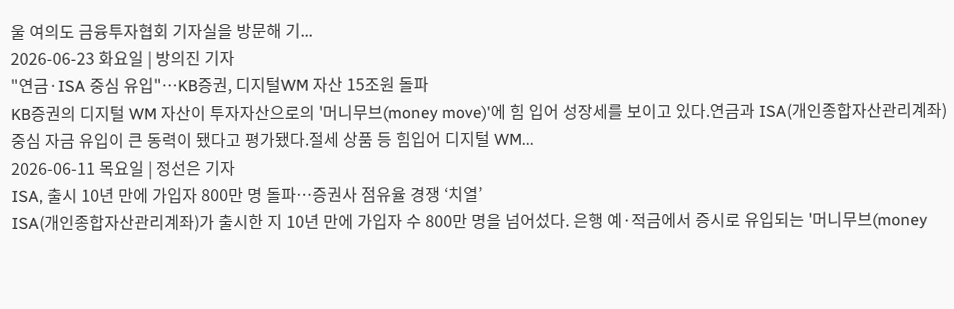울 여의도 금융투자협회 기자실을 방문해 기...
2026-06-23 화요일 | 방의진 기자
"연금·ISA 중심 유입"…KB증권, 디지털WM 자산 15조원 돌파
KB증권의 디지털 WM 자산이 투자자산으로의 '머니무브(money move)'에 힘 입어 성장세를 보이고 있다.연금과 ISA(개인종합자산관리계좌) 중심 자금 유입이 큰 동력이 됐다고 평가됐다.절세 상품 등 힘입어 디지털 WM...
2026-06-11 목요일 | 정선은 기자
ISA, 출시 10년 만에 가입자 800만 명 돌파…증권사 점유율 경쟁 ‘치열’
ISA(개인종합자산관리계좌)가 출시한 지 10년 만에 가입자 수 800만 명을 넘어섰다. 은행 예·적금에서 증시로 유입되는 '머니무브(money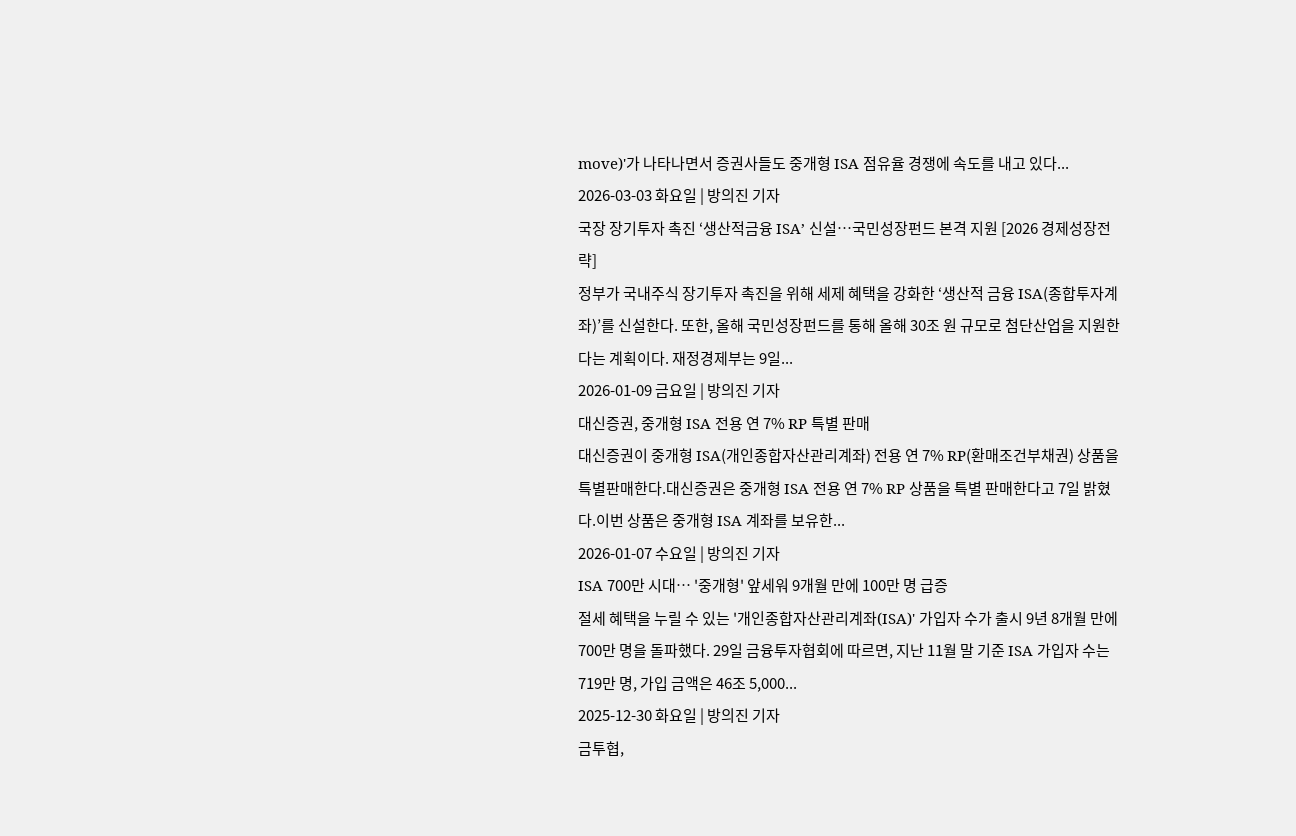move)'가 나타나면서 증권사들도 중개형 ISA 점유율 경쟁에 속도를 내고 있다...
2026-03-03 화요일 | 방의진 기자
국장 장기투자 촉진 ‘생산적금융 ISA’ 신설…국민성장펀드 본격 지원 [2026 경제성장전략]
정부가 국내주식 장기투자 촉진을 위해 세제 혜택을 강화한 ‘생산적 금융 ISA(종합투자계좌)’를 신설한다. 또한, 올해 국민성장펀드를 통해 올해 30조 원 규모로 첨단산업을 지원한다는 계획이다. 재정경제부는 9일...
2026-01-09 금요일 | 방의진 기자
대신증권, 중개형 ISA 전용 연 7% RP 특별 판매
대신증권이 중개형 ISA(개인종합자산관리계좌) 전용 연 7% RP(환매조건부채권) 상품을 특별판매한다.대신증권은 중개형 ISA 전용 연 7% RP 상품을 특별 판매한다고 7일 밝혔다.이번 상품은 중개형 ISA 계좌를 보유한...
2026-01-07 수요일 | 방의진 기자
ISA 700만 시대… '중개형' 앞세워 9개월 만에 100만 명 급증
절세 혜택을 누릴 수 있는 '개인종합자산관리계좌(ISA)' 가입자 수가 출시 9년 8개월 만에 700만 명을 돌파했다. 29일 금융투자협회에 따르면, 지난 11월 말 기준 ISA 가입자 수는 719만 명, 가입 금액은 46조 5,000...
2025-12-30 화요일 | 방의진 기자
금투협,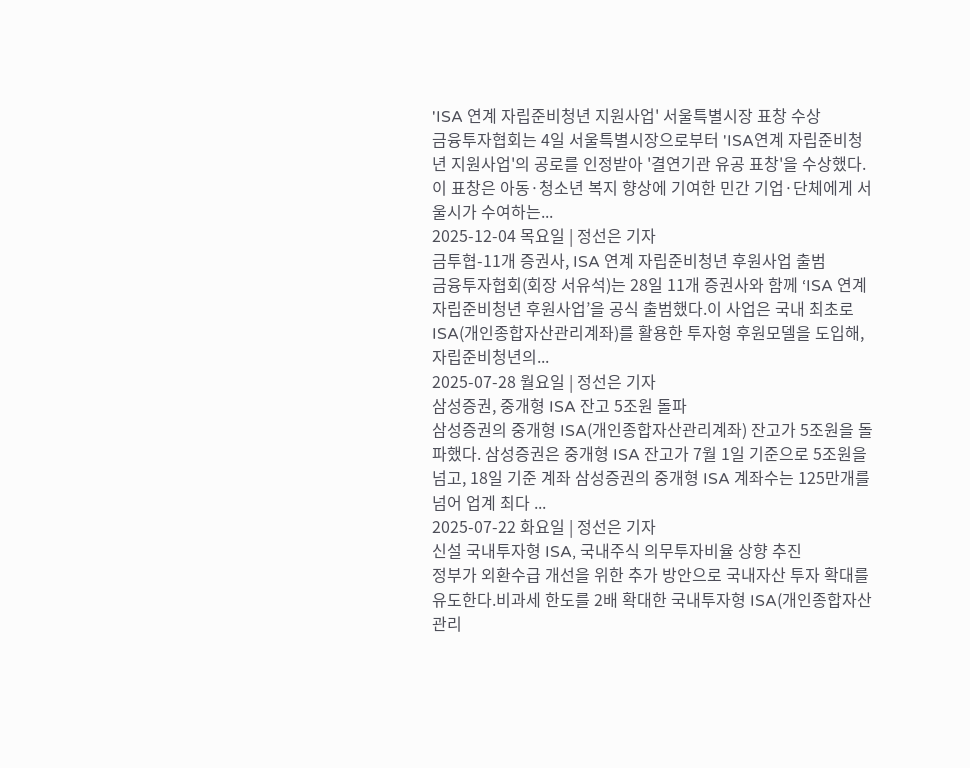'ISA 연계 자립준비청년 지원사업' 서울특별시장 표창 수상
금융투자협회는 4일 서울특별시장으로부터 'ISA연계 자립준비청년 지원사업'의 공로를 인정받아 '결연기관 유공 표창'을 수상했다.이 표창은 아동·청소년 복지 향상에 기여한 민간 기업·단체에게 서울시가 수여하는...
2025-12-04 목요일 | 정선은 기자
금투협-11개 증권사, ISA 연계 자립준비청년 후원사업 출범
금융투자협회(회장 서유석)는 28일 11개 증권사와 함께 ‘ISA 연계 자립준비청년 후원사업’을 공식 출범했다.이 사업은 국내 최초로 ISA(개인종합자산관리계좌)를 활용한 투자형 후원모델을 도입해, 자립준비청년의...
2025-07-28 월요일 | 정선은 기자
삼성증권, 중개형 ISA 잔고 5조원 돌파
삼성증권의 중개형 ISA(개인종합자산관리계좌) 잔고가 5조원을 돌파했다. 삼성증권은 중개형 ISA 잔고가 7월 1일 기준으로 5조원을 넘고, 18일 기준 계좌 삼성증권의 중개형 ISA 계좌수는 125만개를 넘어 업계 최다 ...
2025-07-22 화요일 | 정선은 기자
신설 국내투자형 ISA, 국내주식 의무투자비율 상향 추진
정부가 외환수급 개선을 위한 추가 방안으로 국내자산 투자 확대를 유도한다.비과세 한도를 2배 확대한 국내투자형 ISA(개인종합자산관리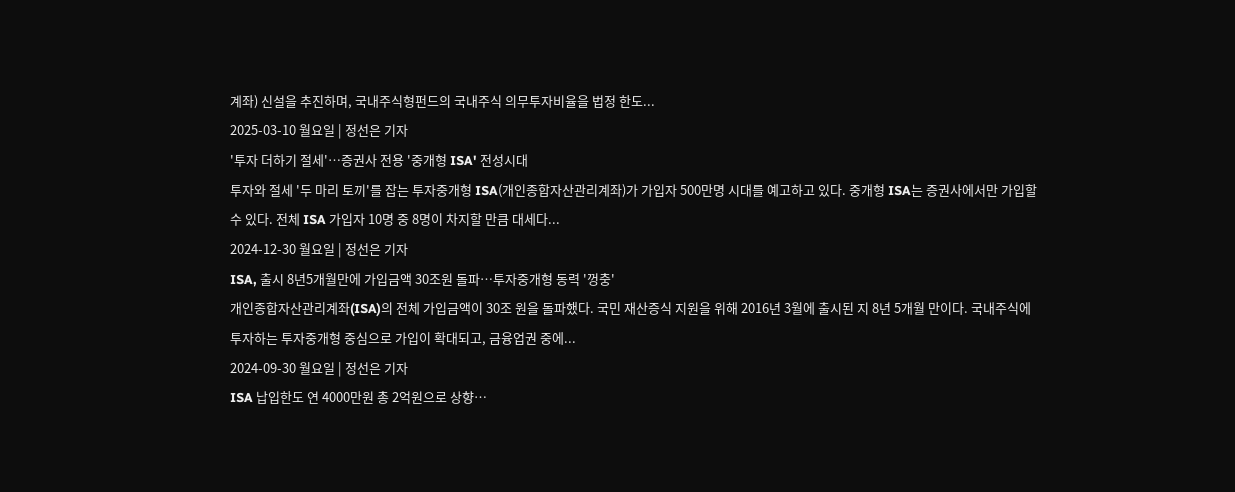계좌) 신설을 추진하며, 국내주식형펀드의 국내주식 의무투자비율을 법정 한도...
2025-03-10 월요일 | 정선은 기자
'투자 더하기 절세'…증권사 전용 '중개형 ISA' 전성시대
투자와 절세 '두 마리 토끼'를 잡는 투자중개형 ISA(개인종합자산관리계좌)가 가입자 500만명 시대를 예고하고 있다. 중개형 ISA는 증권사에서만 가입할 수 있다. 전체 ISA 가입자 10명 중 8명이 차지할 만큼 대세다...
2024-12-30 월요일 | 정선은 기자
ISA, 출시 8년5개월만에 가입금액 30조원 돌파…투자중개형 동력 '껑충'
개인종합자산관리계좌(ISA)의 전체 가입금액이 30조 원을 돌파했다. 국민 재산증식 지원을 위해 2016년 3월에 출시된 지 8년 5개월 만이다. 국내주식에 투자하는 투자중개형 중심으로 가입이 확대되고, 금융업권 중에...
2024-09-30 월요일 | 정선은 기자
ISA 납입한도 연 4000만원 총 2억원으로 상향…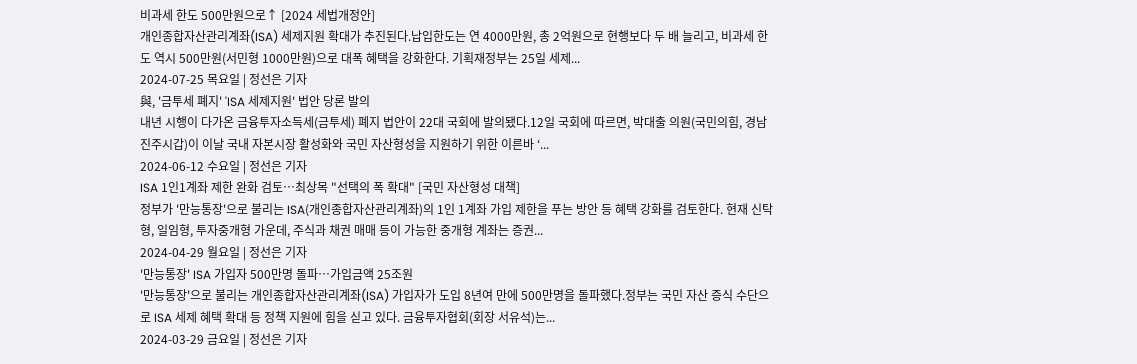비과세 한도 500만원으로↑ [2024 세법개정안]
개인종합자산관리계좌(ISA) 세제지원 확대가 추진된다.납입한도는 연 4000만원, 총 2억원으로 현행보다 두 배 늘리고, 비과세 한도 역시 500만원(서민형 1000만원)으로 대폭 혜택을 강화한다. 기획재정부는 25일 세제...
2024-07-25 목요일 | 정선은 기자
與, '금투세 폐지' 'ISA 세제지원' 법안 당론 발의
내년 시행이 다가온 금융투자소득세(금투세) 폐지 법안이 22대 국회에 발의됐다.12일 국회에 따르면, 박대출 의원(국민의힘, 경남 진주시갑)이 이날 국내 자본시장 활성화와 국민 자산형성을 지원하기 위한 이른바 ‘...
2024-06-12 수요일 | 정선은 기자
ISA 1인1계좌 제한 완화 검토…최상목 "선택의 폭 확대" [국민 자산형성 대책]
정부가 '만능통장'으로 불리는 ISA(개인종합자산관리계좌)의 1인 1계좌 가입 제한을 푸는 방안 등 혜택 강화를 검토한다. 현재 신탁형, 일임형, 투자중개형 가운데, 주식과 채권 매매 등이 가능한 중개형 계좌는 증권...
2024-04-29 월요일 | 정선은 기자
'만능통장' ISA 가입자 500만명 돌파…가입금액 25조원
'만능통장'으로 불리는 개인종합자산관리계좌(ISA) 가입자가 도입 8년여 만에 500만명을 돌파했다.정부는 국민 자산 증식 수단으로 ISA 세제 혜택 확대 등 정책 지원에 힘을 싣고 있다. 금융투자협회(회장 서유석)는...
2024-03-29 금요일 | 정선은 기자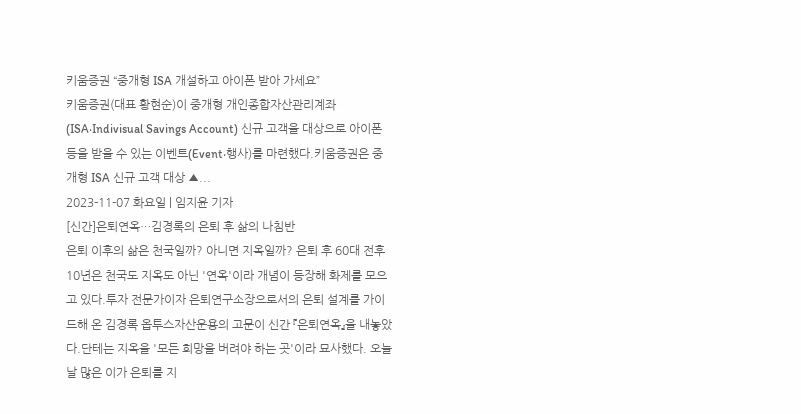키움증권 “중개형 ISA 개설하고 아이폰 받아 가세요”
키움증권(대표 황현순)이 중개형 개인종합자산관리계좌(ISA‧Indivisual Savings Account) 신규 고객을 대상으로 아이폰 등을 받을 수 있는 이벤트(Event‧행사)를 마련했다.키움증권은 중개형 ISA 신규 고객 대상 ▲...
2023-11-07 화요일 | 임지윤 기자
[신간]은퇴연옥…김경록의 은퇴 후 삶의 나침반
은퇴 이후의 삶은 천국일까? 아니면 지옥일까? 은퇴 후 60대 전후 10년은 천국도 지옥도 아닌 '연옥'이라 개념이 등장해 화제를 모으고 있다.투자 전문가이자 은퇴연구소장으로서의 은퇴 설계를 가이드해 온 김경록 옵투스자산운용의 고문이 신간 『은퇴연옥』을 내놓았다.단테는 지옥을 '모든 희망을 버려야 하는 곳'이라 묘사했다. 오늘날 많은 이가 은퇴를 지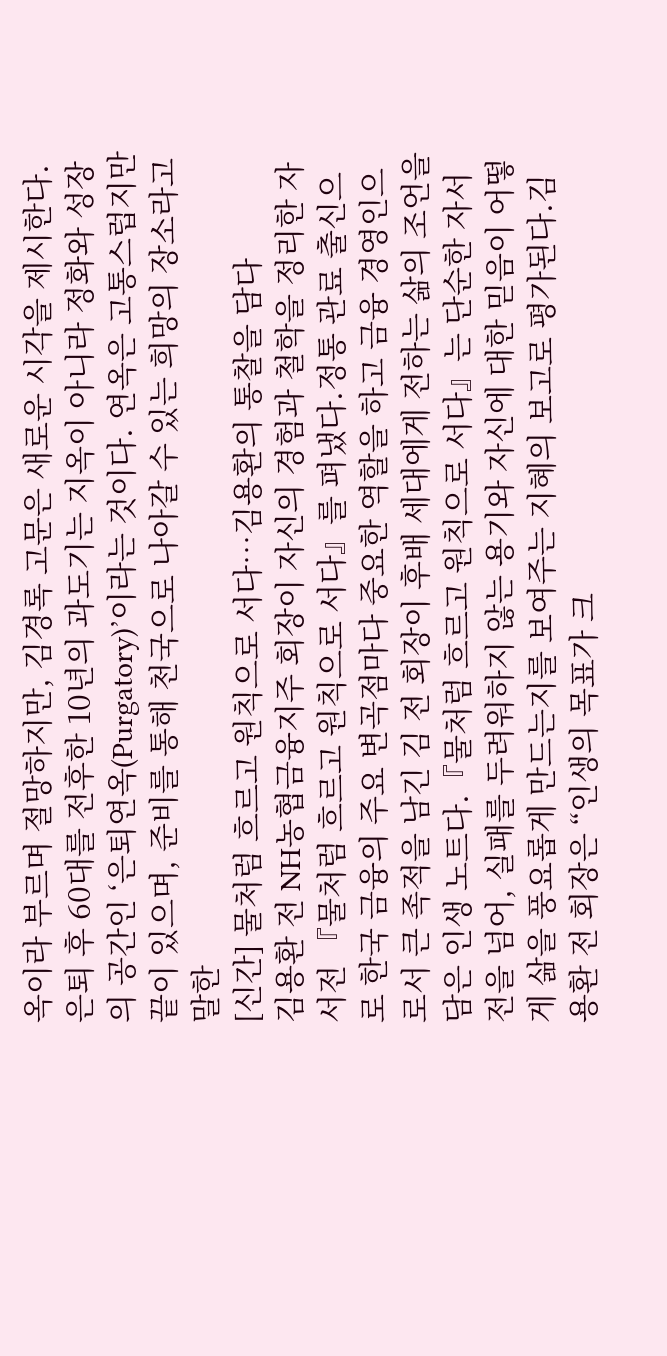옥이라 부르며 절망하지만, 김경록 고문은 새로운 시각을 제시한다. 은퇴 후 60대를 전후한 10년의 과도기는 지옥이 아니라 정화와 성장의 공간인 ‘은퇴연옥(Purgatory)’이라는 것이다. 연옥은 고통스럽지만 끝이 있으며, 준비를 통해 천국으로 나아갈 수 있는 희망의 장소라고 말한
[신간] 물처럼 흐르고 원칙으로 서다…김용환의 통찰을 담다
김용환 전 NH농협금융지주 회장이 자신의 경험과 철학을 정리한 자서전 『물처럼 흐르고 원칙으로 서다』를 펴냈다.정통 관료 출신으로 한국 금융의 주요 변곡점마다 중요한 역할을 하고 금융 경영인으로서 큰 족적을 남긴 김 전 회장이 후배 세대에게 전하는 삶의 조언을 담은 인생 노트다.『물처럼 흐르고 원칙으로 서다』는 단순한 자서전을 넘어, 실패를 두려워하지 않는 용기와 자신에 대한 믿음이 어떻게 삶을 풍요롭게 만드는지를 보여주는 지혜의 보고로 평가된다.김용환 전 회장은 “인생의 목표가 크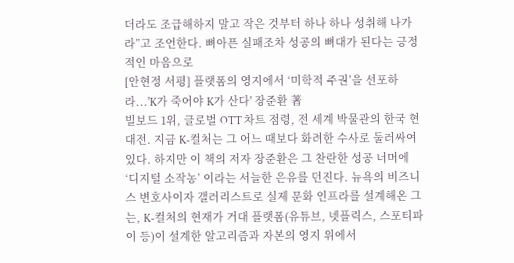더라도 조급해하지 말고 작은 것부터 하나 하나 성취해 나가라”고 조언한다. 뼈아픈 실패조차 성공의 뼈대가 된다는 긍정적인 마음으로
[안현정 서평] 플랫폼의 영지에서 ‘미학적 주권’을 선포하라...'K가 죽어야 K가 산다' 장준환 著
빌보드 1위, 글로벌 OTT 차트 점령, 전 세계 박물관의 한국 현대전. 지금 K-컬처는 그 어느 때보다 화려한 수사로 둘러싸여 있다. 하지만 이 책의 저자 장준환은 그 찬란한 성공 너머에 ‘디지털 소작농’ 이라는 서늘한 은유를 던진다. 뉴욕의 비즈니스 변호사이자 갤러리스트로 실제 문화 인프라를 설계해온 그는, K-컬처의 현재가 거대 플랫폼(유튜브, 넷플릭스, 스포티파이 등)이 설계한 알고리즘과 자본의 영지 위에서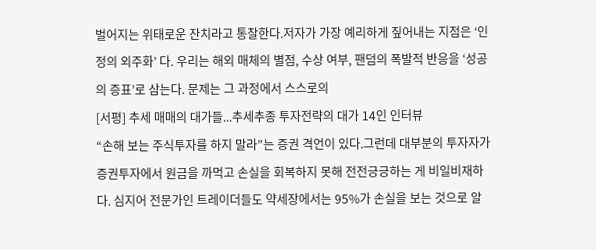벌어지는 위태로운 잔치라고 통찰한다.저자가 가장 예리하게 짚어내는 지점은 ‘인정의 외주화’ 다. 우리는 해외 매체의 별점, 수상 여부, 팬덤의 폭발적 반응을 ‘성공의 증표’로 삼는다. 문제는 그 과정에서 스스로의
[서평] 추세 매매의 대가들...추세추종 투자전략의 대가 14인 인터뷰
“손해 보는 주식투자를 하지 말라”는 증권 격언이 있다.그런데 대부분의 투자자가 증권투자에서 원금을 까먹고 손실을 회복하지 못해 전전긍긍하는 게 비일비재하다. 심지어 전문가인 트레이더들도 약세장에서는 95%가 손실을 보는 것으로 알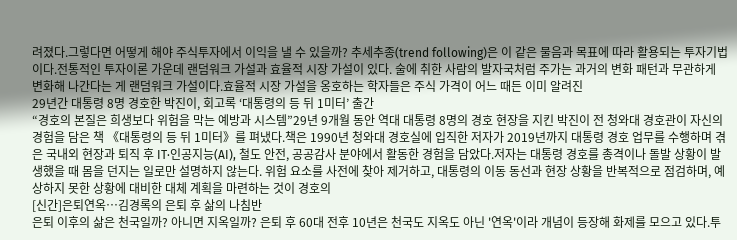려졌다.그렇다면 어떻게 해야 주식투자에서 이익을 낼 수 있을까? 추세추종(trend following)은 이 같은 물음과 목표에 따라 활용되는 투자기법이다.전통적인 투자이론 가운데 랜덤워크 가설과 효율적 시장 가설이 있다. 술에 취한 사람의 발자국처럼 주가는 과거의 변화 패턴과 무관하게 변화해 나간다는 게 랜덤워크 가설이다.효율적 시장 가설을 옹호하는 학자들은 주식 가격이 어느 때든 이미 알려진
29년간 대통령 8명 경호한 박진이, 회고록 ‘대통령의 등 뒤 1미터’ 출간
“경호의 본질은 희생보다 위험을 막는 예방과 시스템”29년 9개월 동안 역대 대통령 8명의 경호 현장을 지킨 박진이 전 청와대 경호관이 자신의 경험을 담은 책 《대통령의 등 뒤 1미터》를 펴냈다.책은 1990년 청와대 경호실에 입직한 저자가 2019년까지 대통령 경호 업무를 수행하며 겪은 국내외 현장과 퇴직 후 IT·인공지능(AI), 철도 안전, 공공감사 분야에서 활동한 경험을 담았다.저자는 대통령 경호를 총격이나 돌발 상황이 발생했을 때 몸을 던지는 일로만 설명하지 않는다. 위험 요소를 사전에 찾아 제거하고, 대통령의 이동 동선과 현장 상황을 반복적으로 점검하며, 예상하지 못한 상황에 대비한 대체 계획을 마련하는 것이 경호의
[신간]은퇴연옥…김경록의 은퇴 후 삶의 나침반
은퇴 이후의 삶은 천국일까? 아니면 지옥일까? 은퇴 후 60대 전후 10년은 천국도 지옥도 아닌 '연옥'이라 개념이 등장해 화제를 모으고 있다.투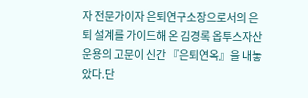자 전문가이자 은퇴연구소장으로서의 은퇴 설계를 가이드해 온 김경록 옵투스자산운용의 고문이 신간 『은퇴연옥』을 내놓았다.단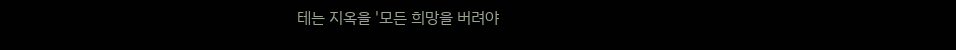테는 지옥을 '모든 희망을 버려야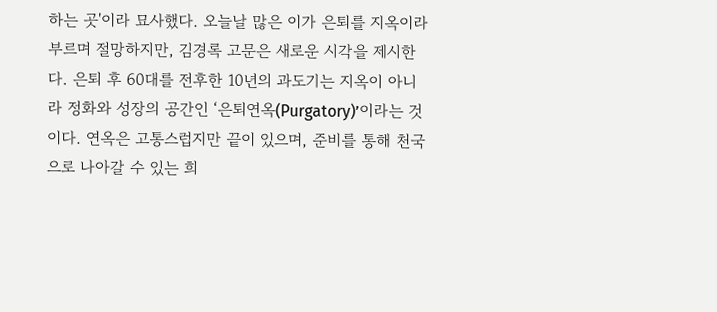하는 곳'이라 묘사했다. 오늘날 많은 이가 은퇴를 지옥이라 부르며 절망하지만, 김경록 고문은 새로운 시각을 제시한다. 은퇴 후 60대를 전후한 10년의 과도기는 지옥이 아니라 정화와 성장의 공간인 ‘은퇴연옥(Purgatory)’이라는 것이다. 연옥은 고통스럽지만 끝이 있으며, 준비를 통해 천국으로 나아갈 수 있는 희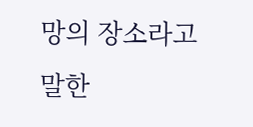망의 장소라고 말한